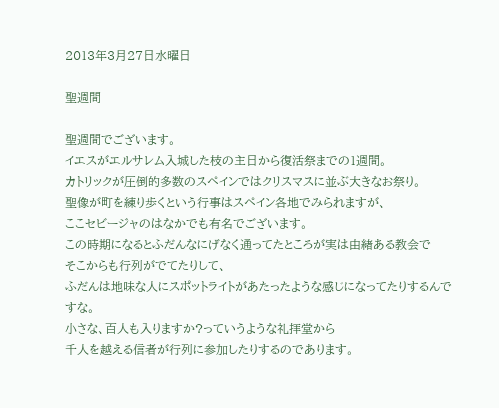2013年3月27日水曜日

聖週間

聖週間でございます。
イエスがエルサレム入城した枝の主日から復活祭までの1週間。
カトリックが圧倒的多数のスペインではクリスマスに並ぶ大きなお祭り。
聖像が町を練り歩くという行事はスペイン各地でみられますが、
ここセビージャのはなかでも有名でございます。
この時期になるとふだんなにげなく通ってたところが実は由緒ある教会で
そこからも行列がでてたりして、
ふだんは地味な人にスポットライトがあたったような感じになってたりするんですな。
小さな、百人も入りますか?っていうような礼拝堂から
千人を越える信者が行列に参加したりするのであります。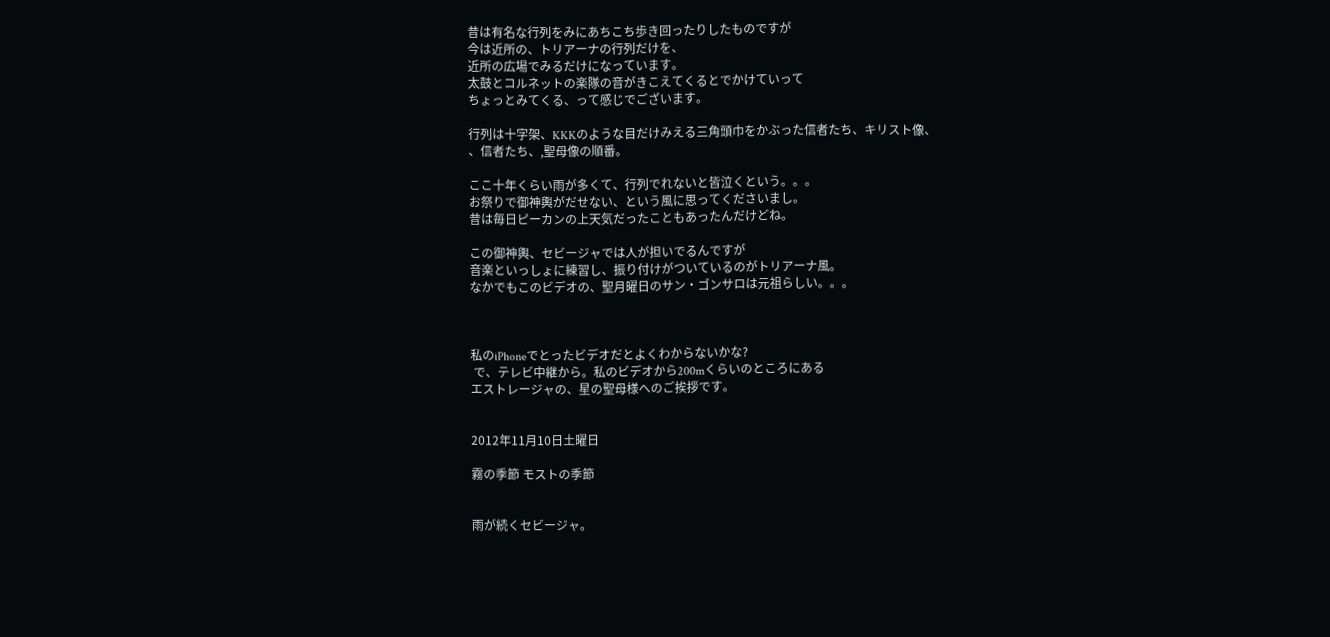昔は有名な行列をみにあちこち歩き回ったりしたものですが
今は近所の、トリアーナの行列だけを、
近所の広場でみるだけになっています。
太鼓とコルネットの楽隊の音がきこえてくるとでかけていって
ちょっとみてくる、って感じでございます。

行列は十字架、KKKのような目だけみえる三角頭巾をかぶった信者たち、キリスト像、
、信者たち、,聖母像の順番。

ここ十年くらい雨が多くて、行列でれないと皆泣くという。。。
お祭りで御神輿がだせない、という風に思ってくださいまし。
昔は毎日ピーカンの上天気だったこともあったんだけどね。

この御神輿、セビージャでは人が担いでるんですが
音楽といっしょに練習し、振り付けがついているのがトリアーナ風。
なかでもこのビデオの、聖月曜日のサン・ゴンサロは元祖らしい。。。



私のiPhoneでとったビデオだとよくわからないかな?
 で、テレビ中継から。私のビデオから200mくらいのところにある
エストレージャの、星の聖母様へのご挨拶です。


2012年11月10日土曜日

霧の季節 モストの季節


雨が続くセビージャ。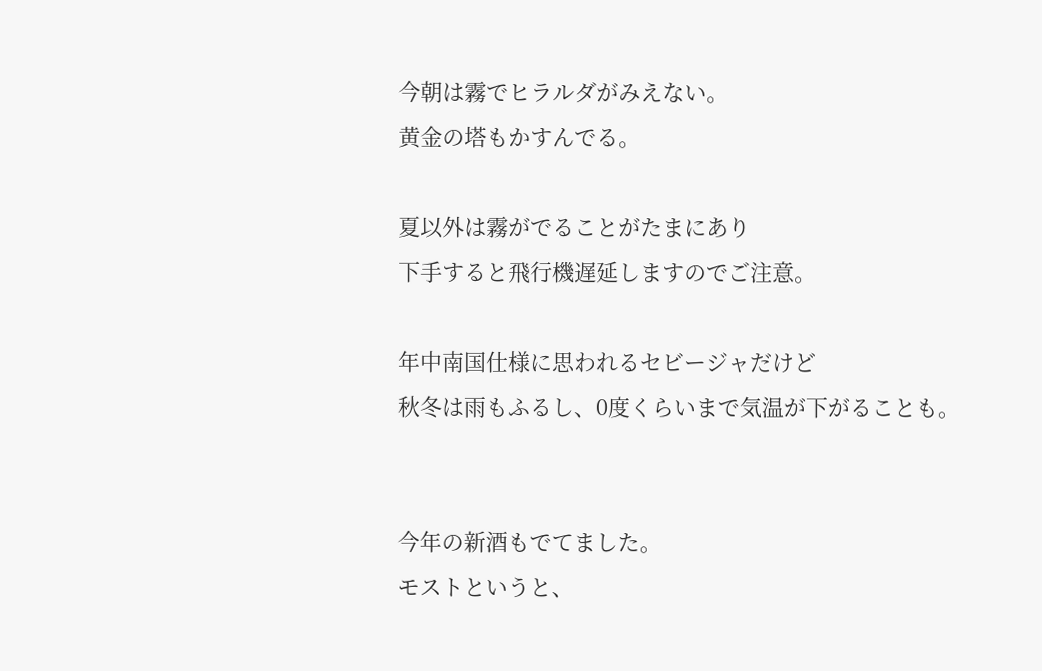今朝は霧でヒラルダがみえない。
黄金の塔もかすんでる。

夏以外は霧がでることがたまにあり
下手すると飛行機遅延しますのでご注意。

年中南国仕様に思われるセビージャだけど
秋冬は雨もふるし、0度くらいまで気温が下がることも。


今年の新酒もでてました。
モストというと、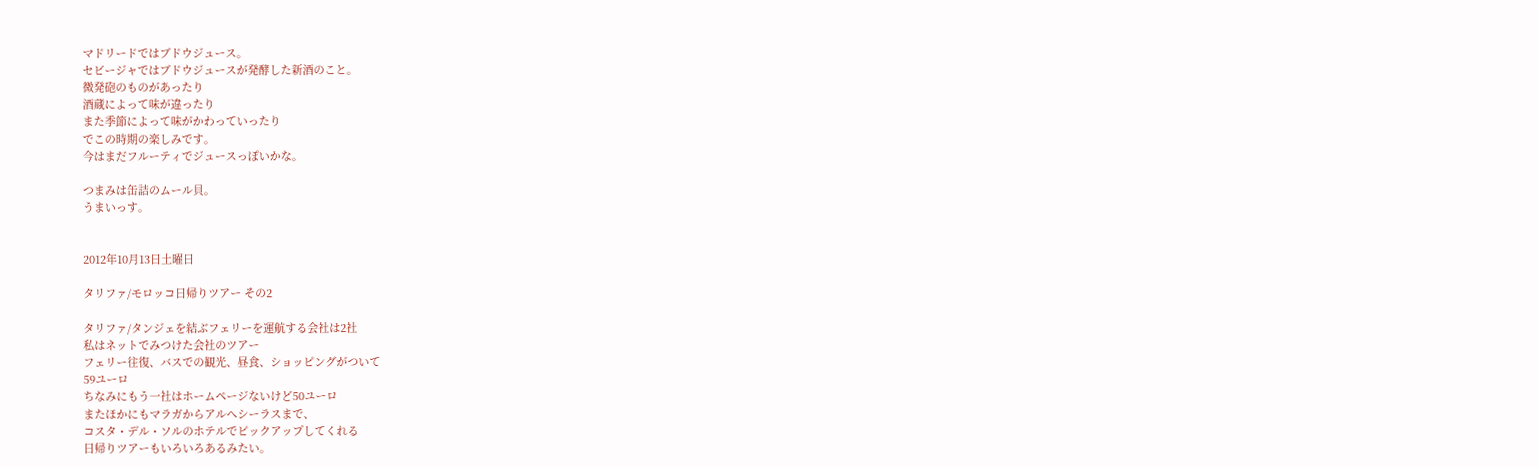マドリードではブドウジュース。
セビージャではブドウジュースが発酵した新酒のこと。
微発砲のものがあったり
酒蔵によって味が違ったり
また季節によって味がかわっていったり
でこの時期の楽しみです。
今はまだフルーティでジュースっぽいかな。

つまみは缶詰のムール貝。
うまいっす。


2012年10月13日土曜日

タリファ/モロッコ日帰りツアー その2

タリファ/タンジェを結ぶフェリーを運航する会社は2社
私はネットでみつけた会社のツアー
フェリー往復、バスでの観光、昼食、ショッピングがついて
59ユーロ
ちなみにもう一社はホームページないけど50ユーロ
またほかにもマラガからアルへシーラスまで、
コスタ・デル・ソルのホテルでピックアップしてくれる
日帰りツアーもいろいろあるみたい。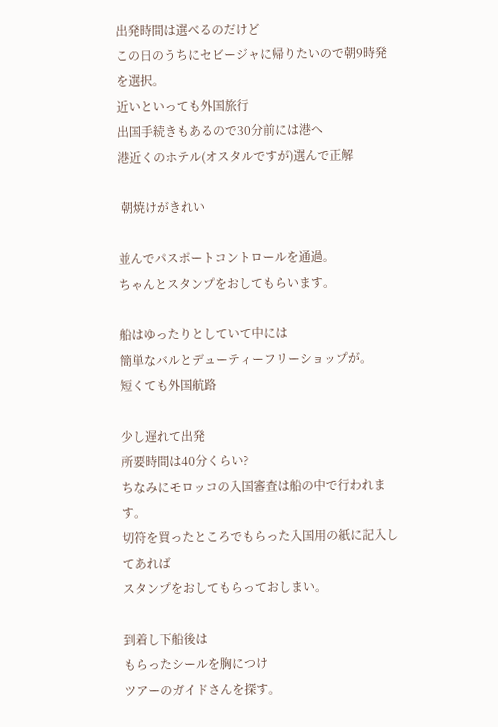出発時間は選べるのだけど
この日のうちにセビージャに帰りたいので朝9時発を選択。
近いといっても外国旅行
出国手続きもあるので30分前には港へ
港近くのホテル(オスタルですが)選んで正解

 朝焼けがきれい

並んでパスポートコントロールを通過。
ちゃんとスタンプをおしてもらいます。

船はゆったりとしていて中には
簡単なバルとデューティーフリーショップが。
短くても外国航路

少し遅れて出発
所要時間は40分くらい?
ちなみにモロッコの入国審査は船の中で行われます。
切符を買ったところでもらった入国用の紙に記入してあれば
スタンプをおしてもらっておしまい。

到着し下船後は
もらったシールを胸につけ
ツアーのガイドさんを探す。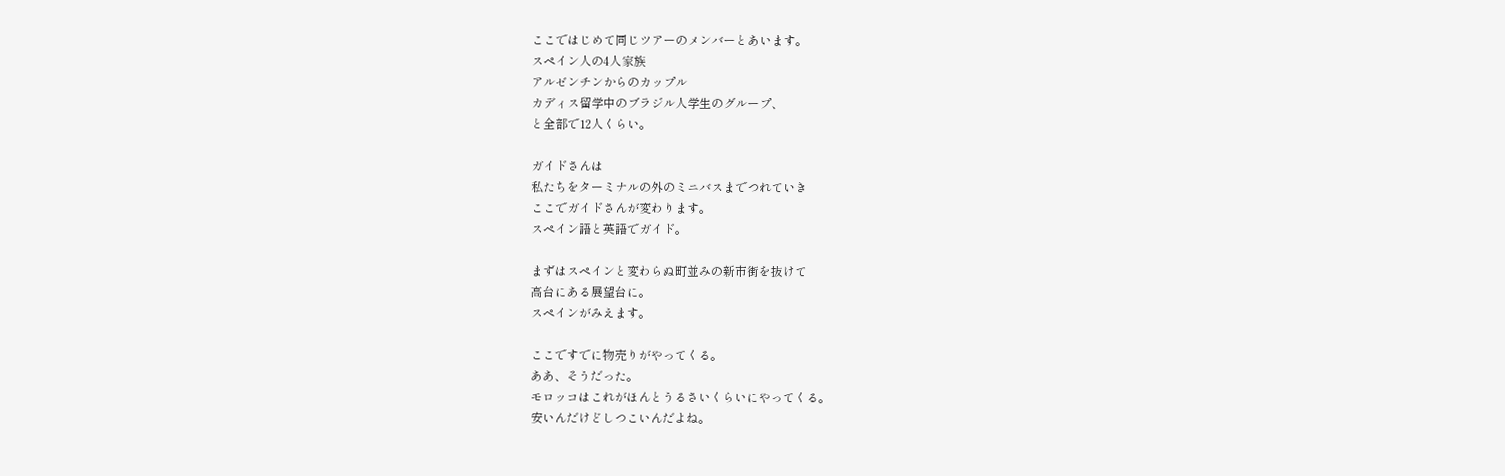ここではじめて同じツアーのメンバーとあいます。
スペイン人の4人家族
アルゼンチンからのカップル
カディス留学中のブラジル人学生のグループ、
と全部で12人くらい。

ガイドさんは
私たちをターミナルの外のミニバスまでつれていき
ここでガイドさんが変わります。
スペイン語と英語でガイド。

まずはスペインと変わらぬ町並みの新市街を抜けて
高台にある展望台に。
スペインがみえます。

ここですでに物売りがやってくる。
ああ、そうだった。
モロッコはこれがほんとうるさいくらいにやってくる。
安いんだけどしつこいんだよね。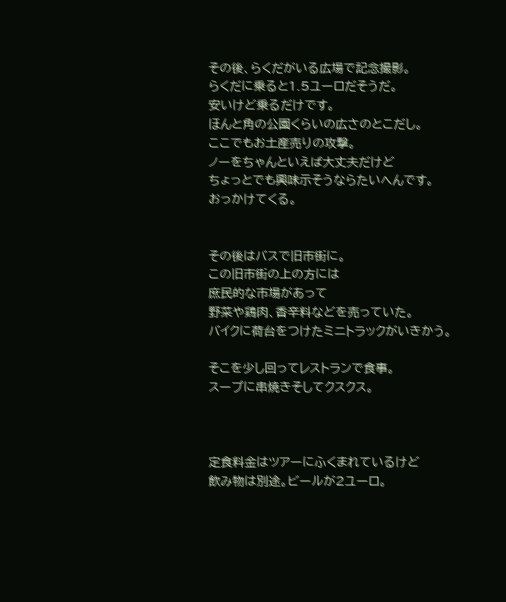その後、らくだがいる広場で記念撮影。
らくだに乗ると1.5ユーロだそうだ。
安いけど乗るだけです。
ほんと角の公園くらいの広さのとこだし。
ここでもお土産売りの攻撃。
ノーをちゃんといえば大丈夫だけど
ちょっとでも興味示そうならたいへんです。
おっかけてくる。


その後はバスで旧市街に。
この旧市街の上の方には
庶民的な市場があって
野菜や鶏肉、香辛料などを売っていた。
バイクに荷台をつけたミニトラックがいきかう。

そこを少し回ってレストランで食事。
スープに串焼きそしてクスクス。



定食料金はツアーにふくまれているけど
飲み物は別途。ビールが2ユーロ。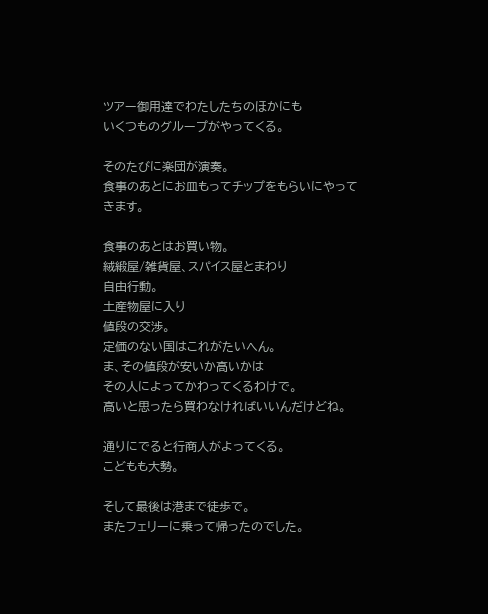ツアー御用達でわたしたちのほかにも
いくつものグループがやってくる。

そのたびに楽団が演奏。
食事のあとにお皿もってチップをもらいにやってきます。

食事のあとはお買い物。
絨緞屋/雑貨屋、スパイス屋とまわり
自由行動。
土産物屋に入り
値段の交渉。
定価のない国はこれがたいへん。
ま、その値段が安いか高いかは
その人によってかわってくるわけで。
高いと思ったら買わなければいいんだけどね。

通りにでると行商人がよってくる。
こどもも大勢。

そして最後は港まで徒歩で。
またフェリーに乗って帰ったのでした。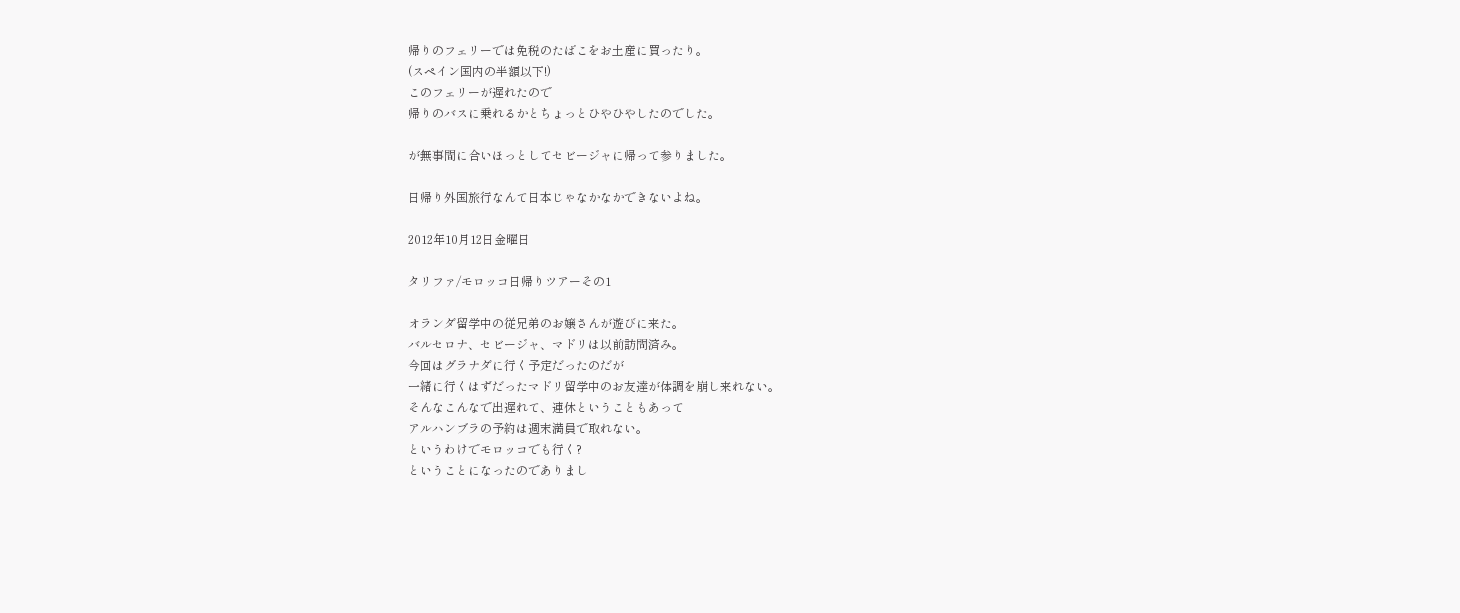帰りのフェリーでは免税のたばこをお土産に買ったり。
(スペイン国内の半額以下!)
このフェリーが遅れたので
帰りのバスに乗れるかとちょっとひやひやしたのでした。

が無事間に合いほっとしてセビージャに帰って参りました。

日帰り外国旅行なんて日本じゃなかなかできないよね。

2012年10月12日金曜日

タリファ/モロッコ日帰りツアーその1

オランダ留学中の従兄弟のお嬢さんが遊びに来た。
バルセロナ、セビージャ、マドリは以前訪問済み。
今回はグラナダに行く予定だったのだが
一緒に行くはずだったマドリ留学中のお友達が体調を崩し来れない。
そんなこんなで出遅れて、連休ということもあって
アルハンブラの予約は週末満員で取れない。
というわけでモロッコでも行く?
ということになったのでありまし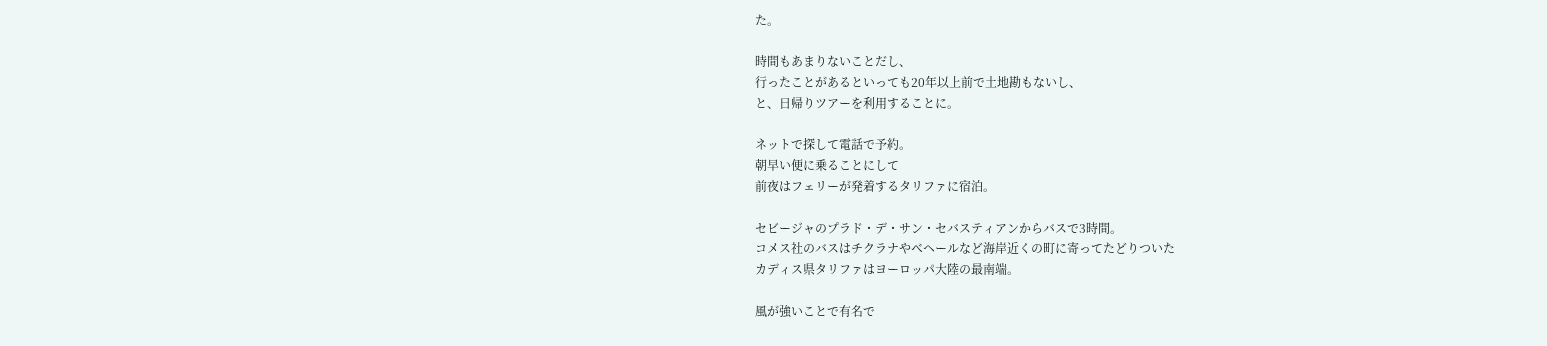た。

時間もあまりないことだし、
行ったことがあるといっても20年以上前で土地勘もないし、
と、日帰りツアーを利用することに。

ネットで探して電話で予約。
朝早い便に乗ることにして
前夜はフェリーが発着するタリファに宿泊。

セビージャのプラド・デ・サン・セバスティアンからバスで3時間。
コメス社のバスはチクラナやベヘールなど海岸近くの町に寄ってたどりついた
カディス県タリファはヨーロッパ大陸の最南端。

風が強いことで有名で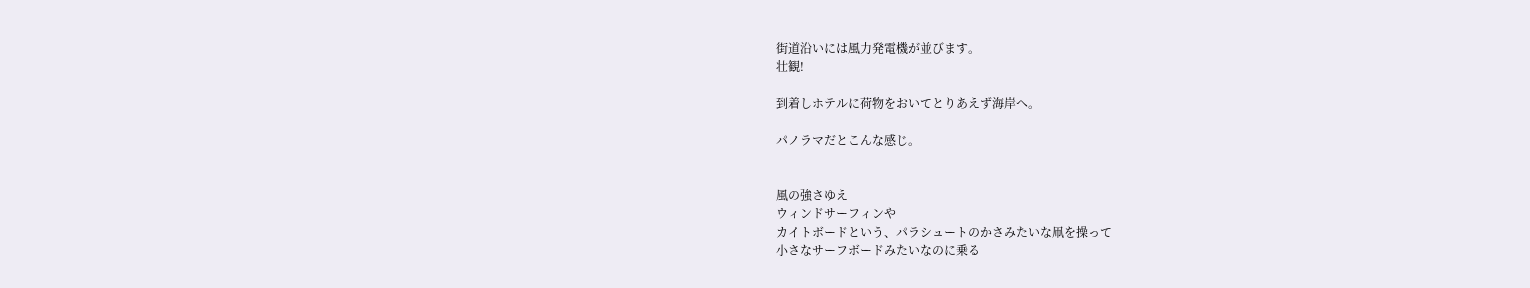街道沿いには風力発電機が並びます。
壮観!

到着しホテルに荷物をおいてとりあえず海岸へ。

パノラマだとこんな感じ。


風の強さゆえ
ウィンドサーフィンや
カイトボードという、パラシュートのかさみたいな凧を操って
小さなサーフボードみたいなのに乗る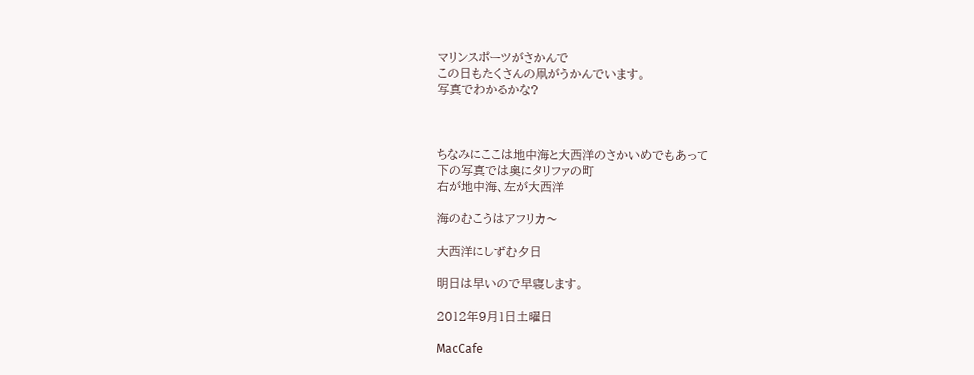マリンスポーツがさかんで
この日もたくさんの凧がうかんでいます。
写真でわかるかな?



ちなみにここは地中海と大西洋のさかいめでもあって
下の写真では奥にタリファの町
右が地中海、左が大西洋

海のむこうはアフリカ〜

大西洋にしずむ夕日

明日は早いので早寝します。

2012年9月1日土曜日

MacCafe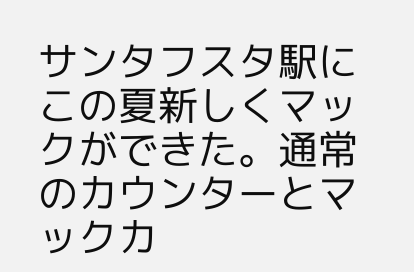サンタフスタ駅にこの夏新しくマックができた。通常のカウンターとマックカ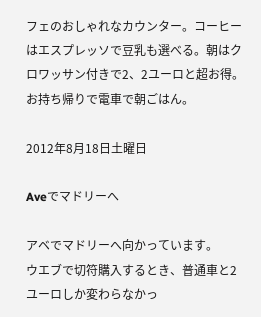フェのおしゃれなカウンター。コーヒーはエスプレッソで豆乳も選べる。朝はクロワッサン付きで2、2ユーロと超お得。お持ち帰りで電車で朝ごはん。

2012年8月18日土曜日

Aveでマドリーへ

アベでマドリーへ向かっています。
ウエブで切符購入するとき、普通車と2ユーロしか変わらなかっ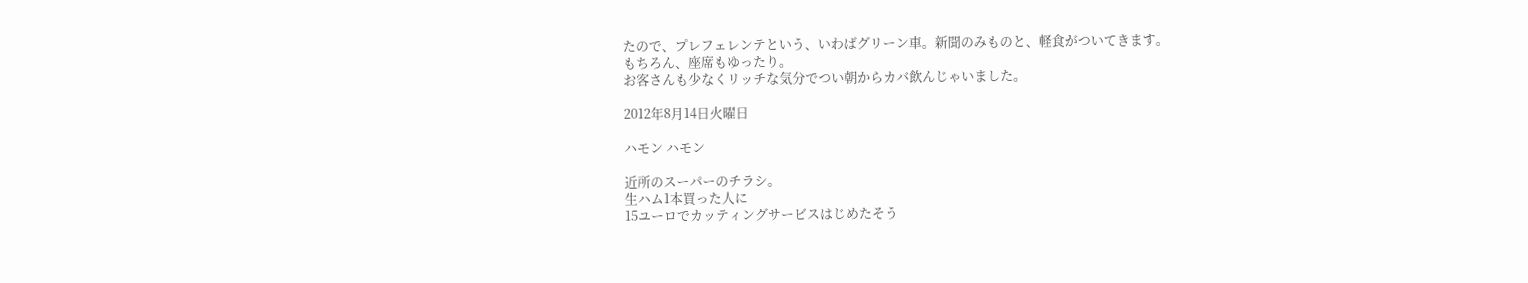たので、プレフェレンテという、いわばグリーン車。新聞のみものと、軽食がついてきます。
もちろん、座席もゆったり。
お客さんも少なくリッチな気分でつい朝からカバ飲んじゃいました。

2012年8月14日火曜日

ハモン ハモン

近所のスーパーのチラシ。
生ハム1本買った人に
15ユーロでカッティングサービスはじめたそう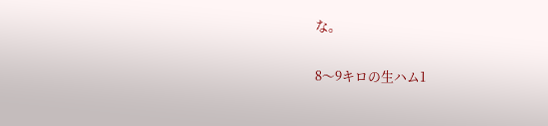な。

8〜9キロの生ハム1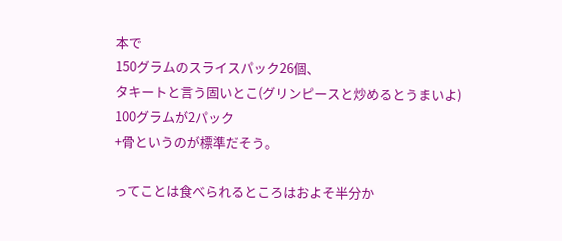本で
150グラムのスライスパック26個、
タキートと言う固いとこ(グリンピースと炒めるとうまいよ)
100グラムが2パック
+骨というのが標準だそう。

ってことは食べられるところはおよそ半分か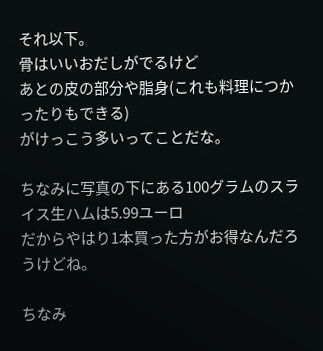それ以下。
骨はいいおだしがでるけど
あとの皮の部分や脂身(これも料理につかったりもできる)
がけっこう多いってことだな。

ちなみに写真の下にある100グラムのスライス生ハムは5.99ユーロ
だからやはり1本買った方がお得なんだろうけどね。

ちなみ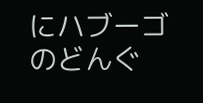にハブーゴのどんぐ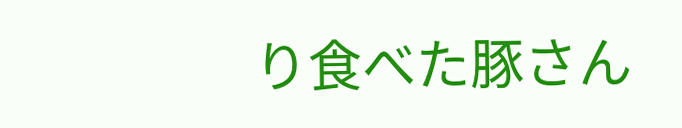り食べた豚さん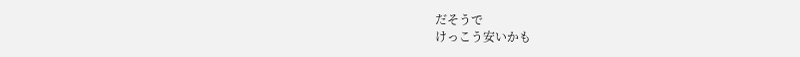だそうで
けっこう安いかも